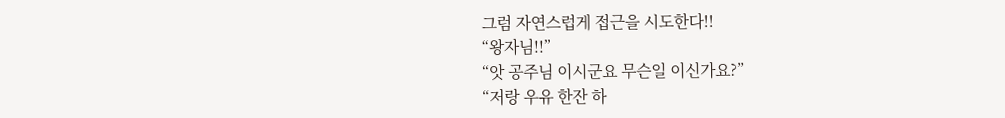그럼 자연스럽게 접근을 시도한다!!
“왕자님!!”
“앗 공주님 이시군요 무슨일 이신가요?”
“저랑 우유 한잔 하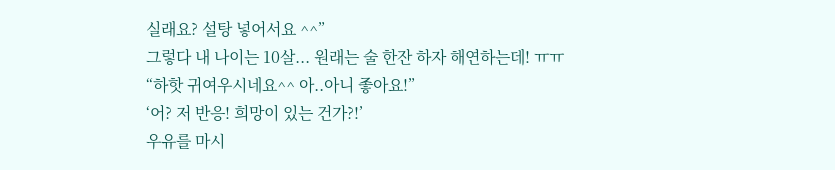실래요? 설탕 넣어서요 ^^”
그렇다 내 나이는 10살... 원래는 술 한잔 하자 해연하는데! ㅠㅠ
“하핫 귀여우시네요^^ 아..아니 좋아요!”
‘어? 저 반응! 희망이 있는 건가?!’
우유를 마시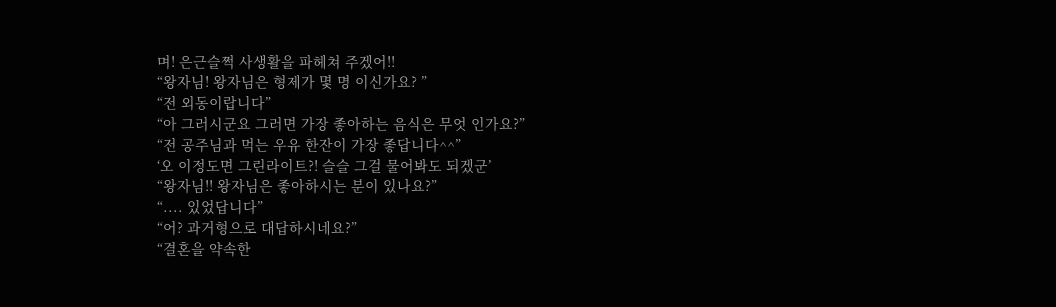며! 은근슬쩍 사생활을 파헤쳐 주겠어!!
“왕자님! 왕자님은 형제가 몇 명 이신가요? ”
“전 외동이랍니다”
“아 그러시군요 그러면 가장 좋아하는 음식은 무엇 인가요?”
“전 공주님과 먹는 우유 한잔이 가장 좋답니다^^”
‘오 이정도면 그린라이트?! 슬슬 그걸 물어봐도 되겠군’
“왕자님!! 왕자님은 좋아하시는 분이 있나요?”
“.... 있었답니다”
“어? 과거형으로 대답하시네요?”
“결혼을 약속한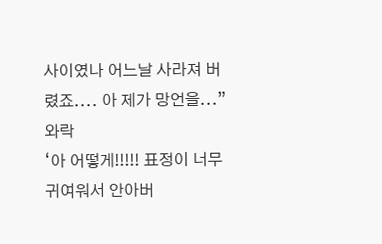사이였나 어느날 사라져 버렸죠.... 아 제가 망언을...”
와락
‘아 어떻게!!!!! 표정이 너무 귀여워서 안아버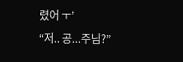렸어 ㅜ’
“저.. 공...주님?”